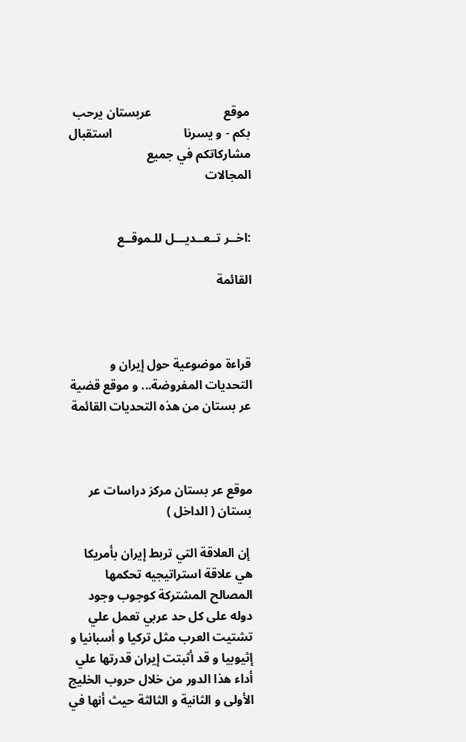موقع                       عربستان يرحب بكم - و يسرنا                       استقبال مشاركاتكم في جميع                       المجالات


:اخــر تــعــديـــل للـموقــع

القائمة



قراءة موضوعية حول إيران و التحديات المفروضة... و موقع قضية عر بستان من هذه التحديات القائمة



موقع عر بستان مركز دراسات عر بستان ( الداخل )

 إن العلاقة التي تربط إيران بأمريكا هي علاقة استراتيجيه تحكمها المصالح المشتركة كوجوب وجود دوله على كل حد عربي تعمل علي تشتيت العرب مثل تركيا و أسبانيا و إثيوبيا و قد أثبتت إيران قدرتها علي أداء هذا الدور من خلال حروب الخليج الأولى و الثانية و الثالثة حيث أنها في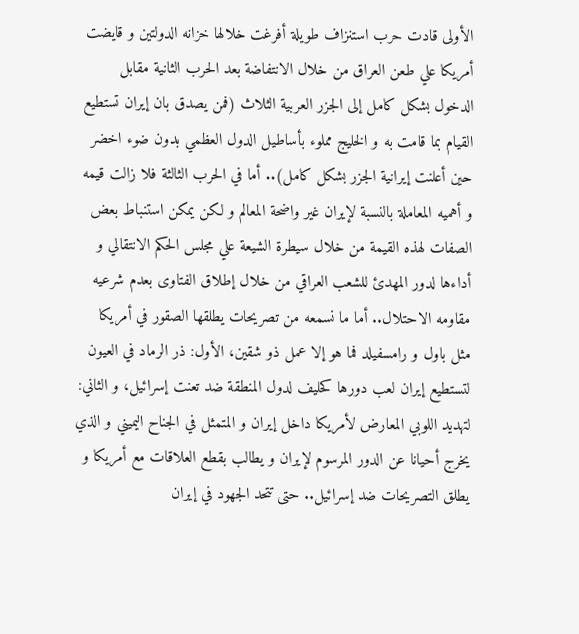الأولى قادت حرب استنزاف طويلة أفرغت خلالها خزانه الدولتين و قايضت أمريكا علي طعن العراق من خلال الانتفاضة بعد الحرب الثانية مقابل الدخول بشكل كامل إلى الجزر العربية الثلاث (فمن يصدق بان إيران تستطيع القيام بما قامت به و الخليج مملوء بأساطيل الدول العظمي بدون ضوء اخضر حين أعلنت إيرانية الجزر بشكل كامل).. أما في الحرب الثالثة فلا زالت قيمه و أهميه المعاملة بالنسبة لإيران غير واضحة المعالم و لكن يمكن استنباط بعض الصفات لهذه القيمة من خلال سيطرة الشيعة علي مجلس الحكم الانتقالي و أداءها لدور المهدئ للشعب العراقي من خلال إطلاق الفتاوى بعدم شرعيه مقاومه الاحتلال.. أما ما نسمعه من تصريحات يطلقها الصقور في أمريكا مثل باول و رامسفيلد فما هو إلا عمل ذو شقين، الأول: ذر الرماد في العيون لتستطيع إيران لعب دورها كحليف لدول المنطقة ضد تعنت إسرائيل، و الثاني: لتهديد اللوبي المعارض لأمريكا داخل إيران و المتمثل في الجناح اليميني و الذي يخرج أحيانا عن الدور المرسوم لإيران و يطالب بقطع العلاقات مع أمريكا و يطلق التصريحات ضد إسرائيل.. حتى تتحد الجهود في إيران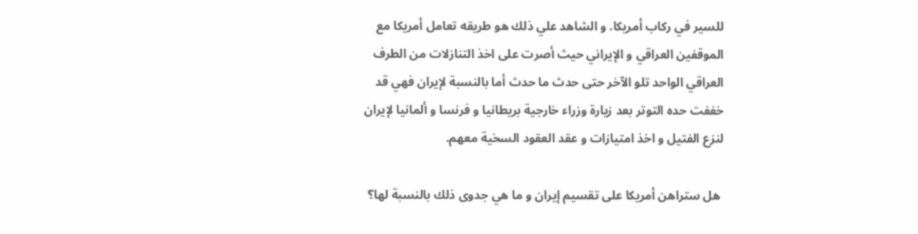للسير في ركاب أمريكا. و الشاهد علي ذلك هو طريقه تعامل أمريكا مع الموقفين العراقي و الإيراني حيث أصرت على اخذ التنازلات من الطرف العراقي الواحد تلو الآخر حتى حدث ما حدث أما بالنسبة لإيران فهي قد خففت حده التوتر بعد زيارة وزراء خارجية بريطانيا و فرنسا و ألمانيا لإيران لنزع الفتيل و اخذ امتيازات و عقد العقود السخية معهم.

 هل ستراهن أمريكا على تقسيم إيران و ما هي جدوى ذلك بالنسبة لها؟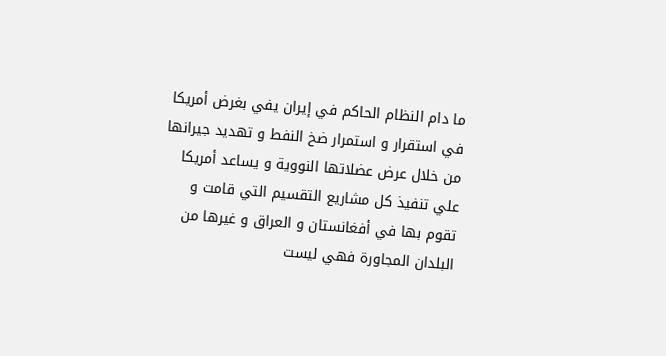ما دام النظام الحاكم في إيران يفي بغرض أمريكا في استقرار و استمرار ضخ النفط و تهديد جيرانها من خلال عرض عضلاتها النووية و يساعد أمريكا علي تنفيذ كل مشاريع التقسيم التي قامت و تقوم بها في أفغانستان و العراق و غيرها من البلدان المجاورة فهي ليست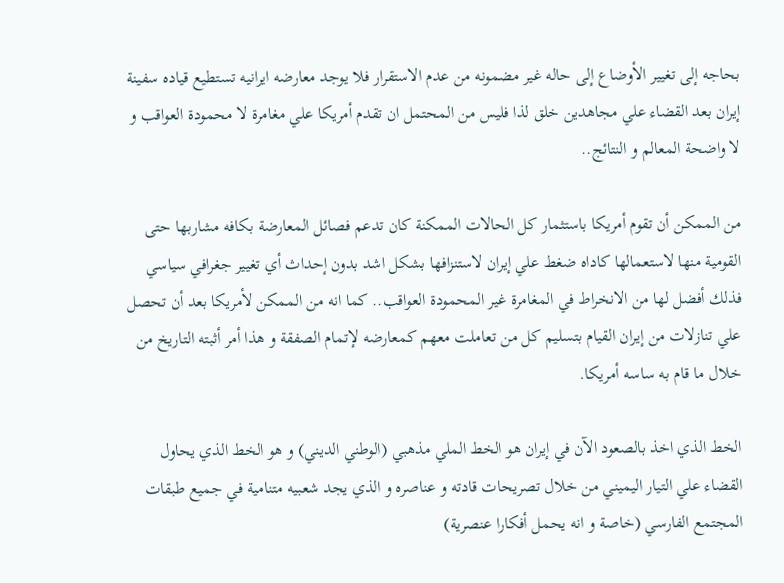بحاجه إلى تغيير الأوضاع إلى حاله غير مضمونه من عدم الاستقرار فلا يوجد معارضه ايرانيه تستطيع قياده سفينة إيران بعد القضاء علي مجاهدين خلق لذا فليس من المحتمل ان تقدم أمريكا علي مغامرة لا محمودة العواقب و لا واضحة المعالم و النتائج..

من الممكن أن تقوم أمريكا باستثمار كل الحالات الممكنة كان تدعم فصائل المعارضة بكافه مشاربها حتى القومية منها لاستعمالها كاداه ضغط علي إيران لاستنزافها بشكل اشد بدون إحداث أي تغيير جغرافي سياسي فذلك أفضل لها من الانخراط في المغامرة غير المحمودة العواقب.. كما انه من الممكن لأمريكا بعد أن تحصل علي تنازلات من إيران القيام بتسليم كل من تعاملت معهم كمعارضه لإتمام الصفقة و هذا أمر أثبته التاريخ من خلال ما قام به ساسه أمريكا.

الخط الذي اخذ بالصعود الآن في إيران هو الخط الملي مذهبي (الوطني الديني) و هو الخط الذي يحاول القضاء علي التيار اليميني من خلال تصريحات قادته و عناصره و الذي يجد شعبيه متنامية في جميع طبقات المجتمع الفارسي (خاصة و انه يحمل أفكارا عنصرية)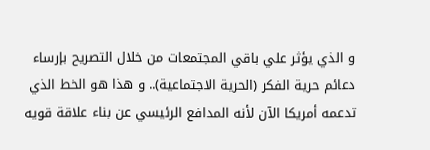و الذي يؤثر علي باقي المجتمعات من خلال التصريح بإرساء دعائم حرية الفكر (الحرية الاجتماعية).. و هذا هو الخط الذي تدعمه أمريكا الآن لأنه المدافع الرئيسي عن بناء علاقة قويه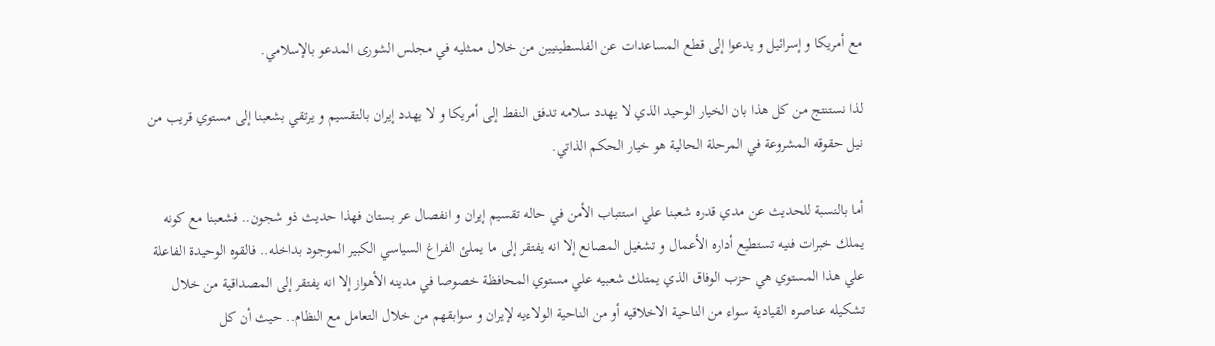مع أمريكا و إسرائيل و يدعوا إلى قطع المساعدات عن الفلسطينيين من خلال ممثليه في مجلس الشورى المدعو بالإسلامي.

لذا نستنتج من كل هذا بان الخيار الوحيد الذي لا يهدد سلامه تدفق النفط إلى أمريكا و لا يهدد إيران بالتقسيم و يرتقي بشعبنا إلى مستوي قريب من نيل حقوقه المشروعة في المرحلة الحالية هو خيار الحكم الذاتي.

أما بالنسبة للحديث عن مدي قدره شعبنا علي استتباب الأمن في حاله تقسيم إيران و انفصال عر بستان فهذا حديث ذو شجون.. فشعبنا مع كونه يملك خبرات فنيه تستطيع أداره الأعمال و تشغيل المصانع إلا انه يفتقر إلى ما يملئ الفراغ السياسي الكبير الموجود بداخله.. فالقوه الوحيدة الفاعلة علي هذا المستوي هي حزب الوفاق الذي يمتلك شعبيه علي مستوي المحافظة خصوصا في مدينه الأهواز إلا انه يفتقر إلى المصداقية من خلال تشكيله عناصره القيادية سواء من الناحية الاخلاقيه أو من الناحية الولاءيه لإيران و سوابقهم من خلال التعامل مع النظام.. حيث أن كل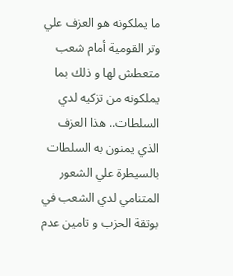ما يملكونه هو العزف علي وتر القومية أمام شعب متعطش لها و ذلك بما يملكونه من تزكيه لدي السلطات.. هذا العزف الذي يمنون به السلطات بالسيطرة علي الشعور المتنامي لدي الشعب في بوتقة الحزب و تامين عدم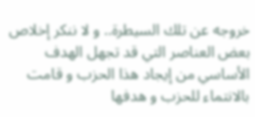خروجه عن تلك السيطرة.. و لا ننكر إخلاص بعض العناصر التي قد تجهل الهدف الأساسي من إيجاد هذا الحزب و قامت بالانتماء للحزب و هدفها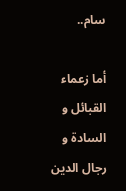سام..

أما زعماء القبائل و السادة و رجال الدين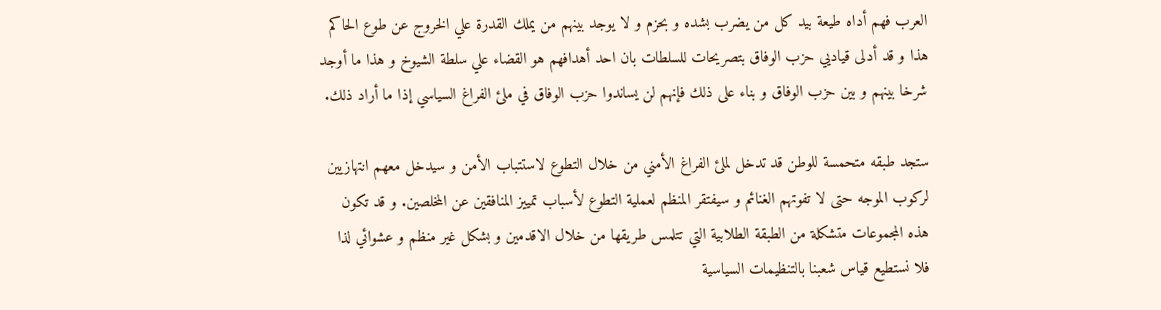العرب فهم أداه طيعة بيد كل من يضرب بشده و بحزم و لا يوجد بينهم من يملك القدرة علي الخروج عن طوع الحاكم هذا و قد أدلى قياديي حزب الوفاق بتصريحات للسلطات بان احد أهدافهم هو القضاء علي سلطة الشيوخ و هذا ما أوجد شرخا بينهم و بين حزب الوفاق و بناء على ذلك فإنهم لن يساندوا حزب الوفاق في ملئ الفراغ السياسي إذا ما أراد ذلك.

ستجد طبقه متحمسة للوطن قد تدخل لملئ الفراغ الأمني من خلال التطوع لاستتباب الأمن و سيدخل معهم انتهازيين لركوب الموجه حتى لا تفوتهم الغنائم و سيفتقر المنظم لعملية التطوع لأسباب تمييز المنافقين عن المخلصين. و قد تكون هذه المجموعات متشكلة من الطبقة الطلابية التي تتلمس طريقها من خلال الاقدمين و بشكل غير منظم و عشوائي لذا فلا نستطيع قياس شعبنا بالتنظيمات السياسية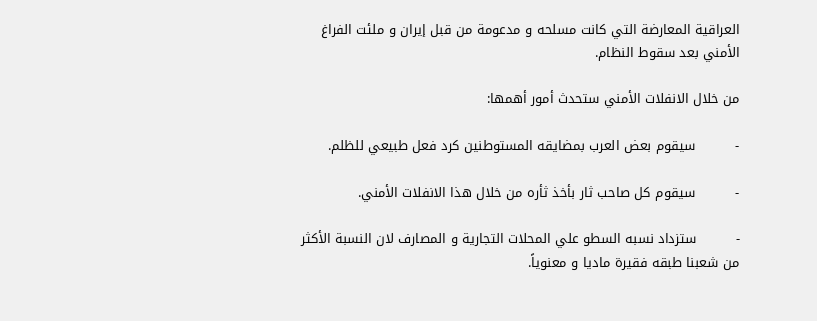العراقية المعارضة التي كانت مسلحه و مدعومة من قبل إيران و ملئت الفراغ الأمني بعد سقوط النظام.

من خلال الانفلات الأمني ستحدث أمور أهمها:

-         سيقوم بعض العرب بمضايقه المستوطنين كرد فعل طبيعي للظلم.

-         سيقوم كل صاحب ثار بأخذ ثأره من خلال هذا الانفلات الأمني.

-         ستزداد نسبه السطو علي المحلات التجارية و المصارف لان النسبة الأكثر من شعبنا طبقه فقيرة ماديا و معنوياً.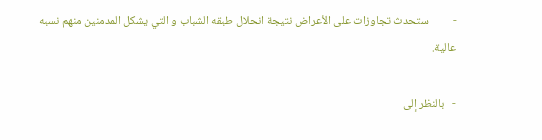-         ستحدث تجاوزات على الأعراض نتيجة انحلال طبقه الشباب و التي يشكل المدمنين منهم نسبه عالية.

-   بالنظر إلى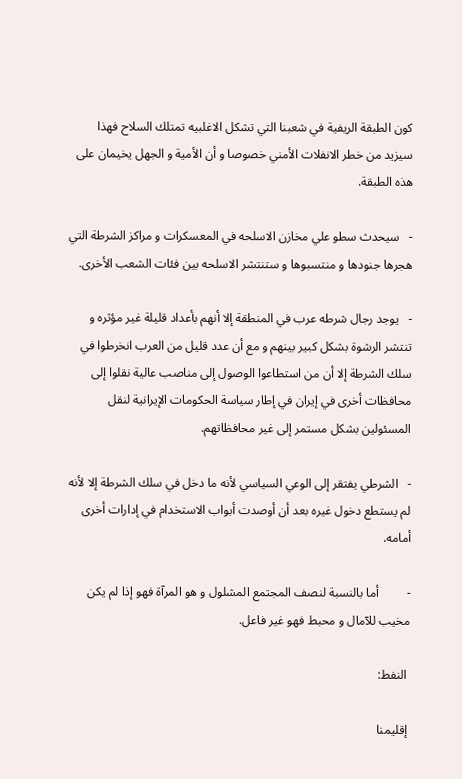كون الطبقة الريفية في شعبنا التي تشكل الاغلبيه تمتلك السلاح فهذا سيزيد من خطر الانفلات الأمني خصوصا و أن الأمية و الجهل يخيمان على هذه الطبقة.

-   سيحدث سطو علي مخازن الاسلحه في المعسكرات و مراكز الشرطة التي هجرها جنودها و منتسبوها و ستنتشر الاسلحه بين فئات الشعب الأخرى.

-   يوجد رجال شرطه عرب في المنطقة إلا أنهم بأعداد قليلة غير مؤثره و تنتشر الرشوة بشكل كبير بينهم و مع أن عدد قليل من العرب انخرطوا في سلك الشرطة إلا أن من استطاعوا الوصول إلى مناصب عالية نقلوا إلى محافظات أخرى في إيران في إطار سياسة الحكومات الإيرانية لنقل المسئولين بشكل مستمر إلى غير محافظاتهم.

-   الشرطي يفتقر إلى الوعي السياسي لأنه ما دخل في سلك الشرطة إلا لأنه لم يستطع دخول غيره بعد أن أوصدت أبواب الاستخدام في إدارات أخرى أمامه.

-         أما بالنسبة لنصف المجتمع المشلول و هو المرآة فهو إذا لم يكن مخيب للآمال و محبط فهو غير فاعل.

 النفط:

 إقليمنا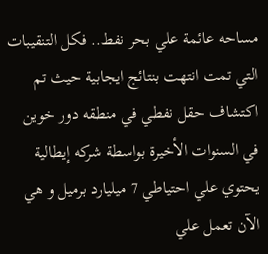مساحه عائمة علي بحر نفط.. فكل التنقيبات التي تمت انتهت بنتائج ايجابية حيث تم اكتشاف حقل نفطي في منطقه دور خوين في السنوات الأخيرة بواسطة شركه إيطالية يحتوي علي احتياطي 7 ميليارد برميل و هي الآن تعمل علي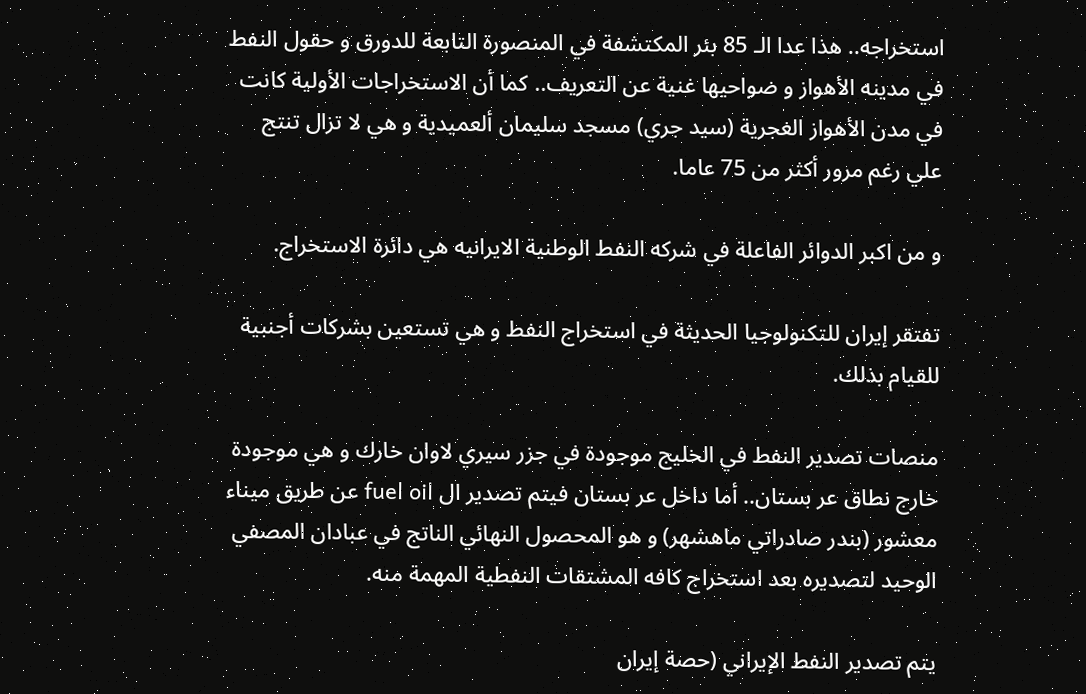استخراجه.. هذا عدا الـ 85 بئر المكتشفة في المنصورة التابعة للدورق و حقول النفط في مدينه الأهواز و ضواحيها غنية عن التعريف.. كما أن الاستخراجات الأولية كانت في مدن الأهواز الغجرية (سيد جري) مسجد سليمان ألعميدية و هي لا تزال تنتج علي رغم مرور أكثر من 75 عاما.

و من اكبر الدوائر الفاعلة في شركه النفط الوطنية الايرانيه هي دائرة الاستخراج.

تفتقر إيران للتكنولوجيا الحديثة في استخراج النفط و هي تستعين بشركات أجنبية للقيام بذلك.

منصات تصدير النفط في الخليج موجودة في جزر سيري لاوان خارك و هي موجودة خارج نطاق عر بستان.. أما داخل عر بستان فيتم تصدير ال fuel oil عن طريق ميناء معشور (بندر صادراتي ماهشهر) و هو المحصول النهائي الناتج في عبادان المصفي الوحيد لتصديره بعد استخراج كافه المشتقات النفطية المهمة منه.

يتم تصدير النفط الإيراني (حصة إيران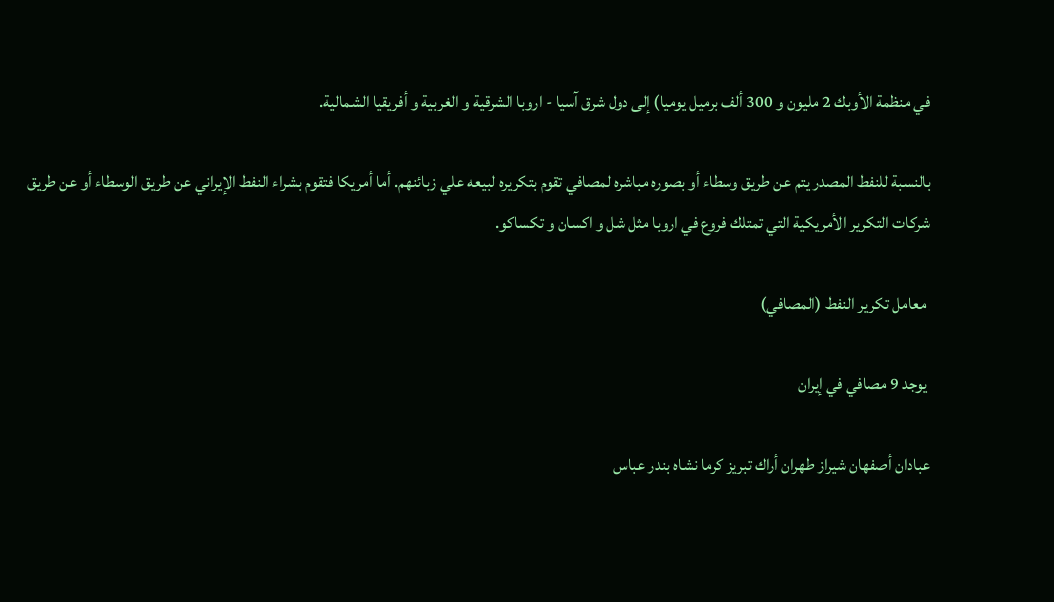في منظمة الأوبك 2 مليون و 300 ألف برميل يوميا) إلى دول شرق آسيا - اروبا الشرقية و الغربية و أفريقيا الشمالية.

بالنسبة للنفط المصدر يتم عن طريق وسطاء أو بصوره مباشره لمصافي تقوم بتكريره لبيعه علي زبائنهم. أما أمريكا فتقوم بشراء النفط الإيراني عن طريق الوسطاء أو عن طريق شركات التكرير الأمريكية التي تمتلك فروع في اروبا مثل شل و اكسان و تكساكو.

 معامل تكرير النفط (المصافي)

 يوجد 9 مصافي في إيران

عبادان أصفهان شيراز طهران أراك تبريز كرما نشاه بندر عباس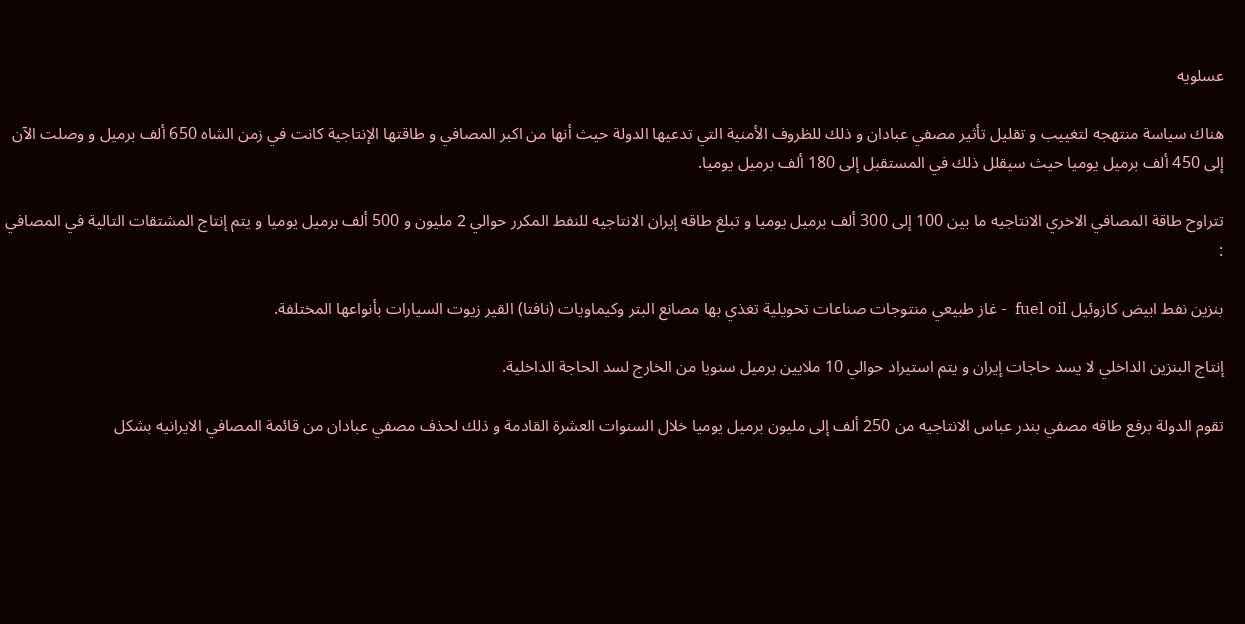عسلويه

هناك سياسة منتهجه لتغييب و تقليل تأثير مصفي عبادان و ذلك للظروف الأمنية التي تدعيها الدولة حيث أنها من اكبر المصافي و طاقتها الإنتاجية كانت في زمن الشاه 650 ألف برميل و وصلت الآن إلى 450 ألف برميل يوميا حيث سيقلل ذلك في المستقبل إلى 180 ألف برميل يوميا.

تتراوح طاقة المصافي الاخري الانتاجيه ما بين 100 إلى 300 ألف برميل يوميا و تبلغ طاقه إيران الانتاجيه للنفط المكرر حوالي 2 مليون و 500 ألف برميل يوميا و يتم إنتاج المشتقات التالية في المصافي :

بنزين نفط ابيض كازوئيل fuel oil  - غاز طبيعي منتوجات صناعات تحويلية تغذي بها مصانع البتر وكيماويات (نافتا) القير زيوت السيارات بأنواعها المختلفة.

إنتاج البنزين الداخلي لا يسد حاجات إيران و يتم استيراد حوالي 10 ملايين برميل سنويا من الخارج لسد الحاجة الداخلية.

تقوم الدولة برفع طاقه مصفي بندر عباس الانتاجيه من 250 ألف إلى مليون برميل يوميا خلال السنوات العشرة القادمة و ذلك لحذف مصفي عبادان من قائمة المصافي الايرانيه بشكل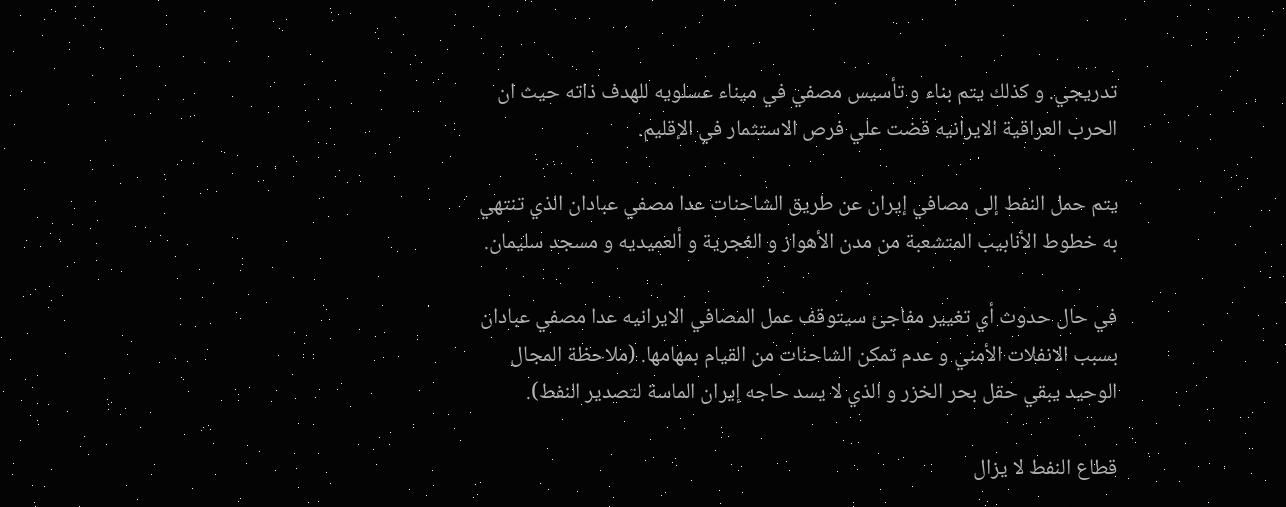تدريجي. و كذلك يتم بناء و تأسيس مصفي في ميناء عسلويه للهدف ذاته حيث ان الحرب العراقية الايرانيه قضت علي فرص الاستثمار في الإقليم.

يتم حمل النفط إلى مصافي إيران عن طريق الشاحنات عدا مصفي عبادان الذي تنتهي به خطوط الأنابيب المتشعبة من مدن الأهواز و الغجرية و ألعميديه و مسجد سليمان.

في حال حدوث أي تغيير مفاجئ سيتوقف عمل المصافي الايرانيه عدا مصفي عبادان بسبب الانفلات الأمني و عدم تمكن الشاحنات من القيام بمهامها. (ملاحظة المجال الوحيد يبقي حقل بحر الخزر و الذي لا يسد حاجه إيران الماسة لتصدير النفط).

قطاع النفط لا يزال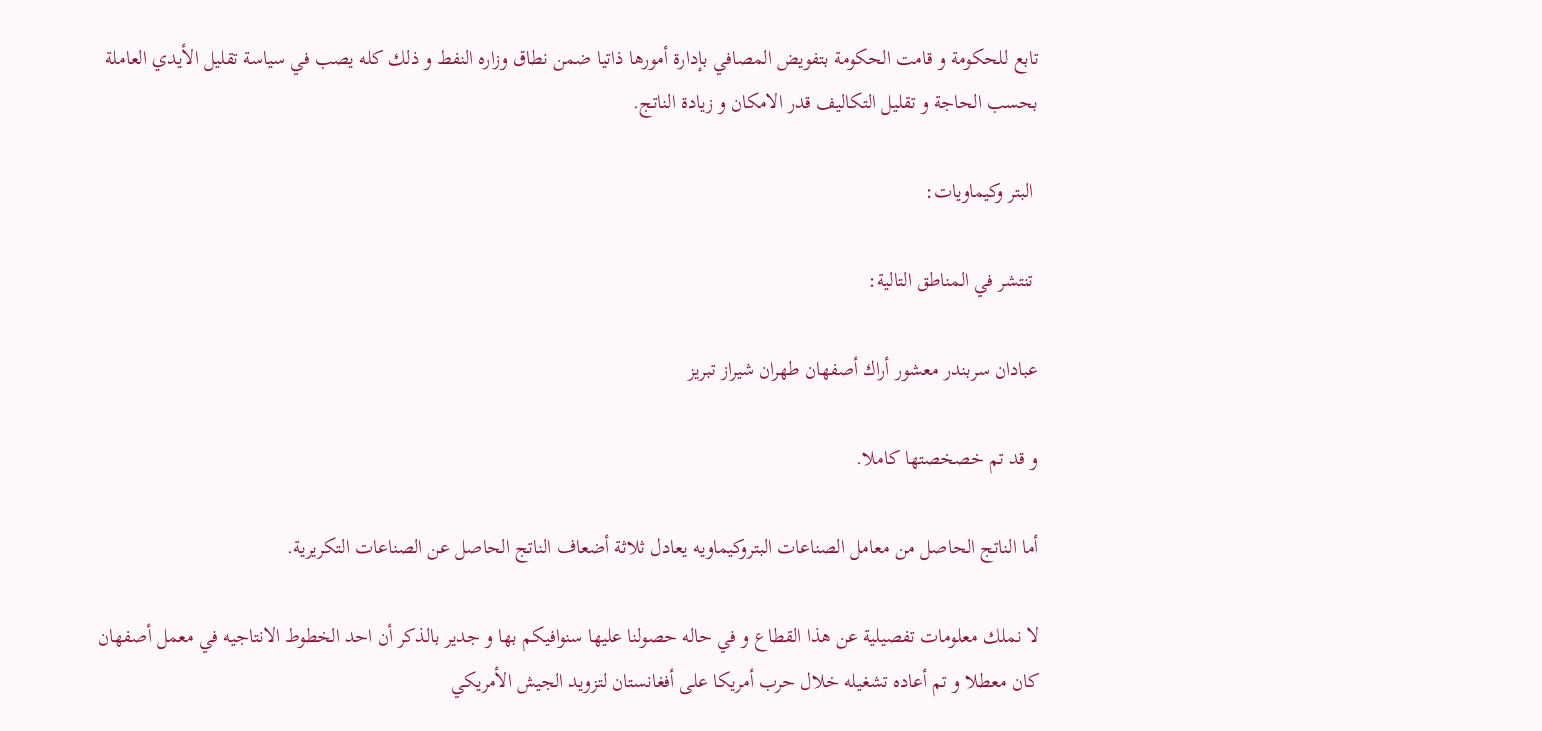تابع للحكومة و قامت الحكومة بتفويض المصافي بإدارة أمورها ذاتيا ضمن نطاق وزاره النفط و ذلك كله يصب في سياسة تقليل الأيدي العاملة بحسب الحاجة و تقليل التكاليف قدر الامكان و زيادة الناتج.

 البتر وكيماويات:

 تنتشر في المناطق التالية:

عبادان سربندر معشور أراك أصفهان طهران شيراز تبريز

و قد تم خصخصتها كاملا.

أما الناتج الحاصل من معامل الصناعات البتروكيماويه يعادل ثلاثة أضعاف الناتج الحاصل عن الصناعات التكريرية.

لا نملك معلومات تفصيلية عن هذا القطاع و في حاله حصولنا عليها سنوافيكم بها و جدير بالذكر أن احد الخطوط الانتاجيه في معمل أصفهان كان معطلا و تم أعاده تشغيله خلال حرب أمريكا على أفغانستان لتزويد الجيش الأمريكي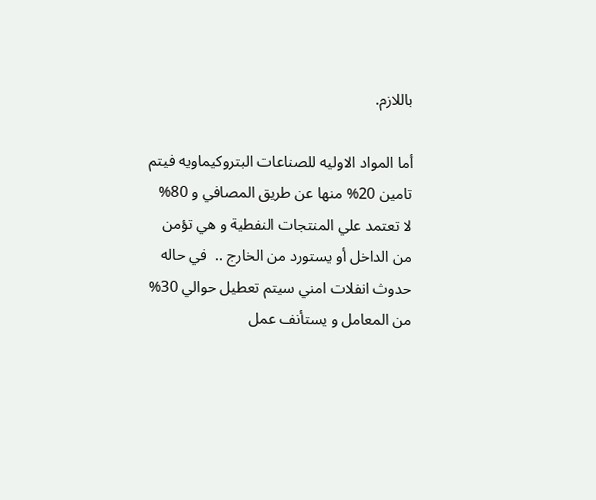باللازم.

أما المواد الاوليه للصناعات البتروكيماويه فيتم تامين 20% منها عن طريق المصافي و 80% لا تعتمد علي المنتجات النفطية و هي تؤمن من الداخل أو يستورد من الخارج ..  في حاله حدوث انفلات امني سيتم تعطيل حوالي 30% من المعامل و يستأنف عمل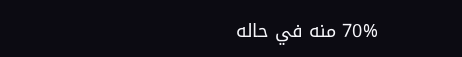70% منه في حاله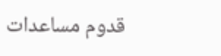قدوم مساعدات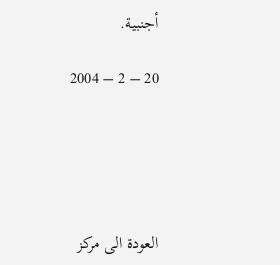أجنبية.

20 – 2 – 2004





العودة الى مركز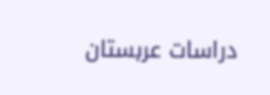دراسات عربستان